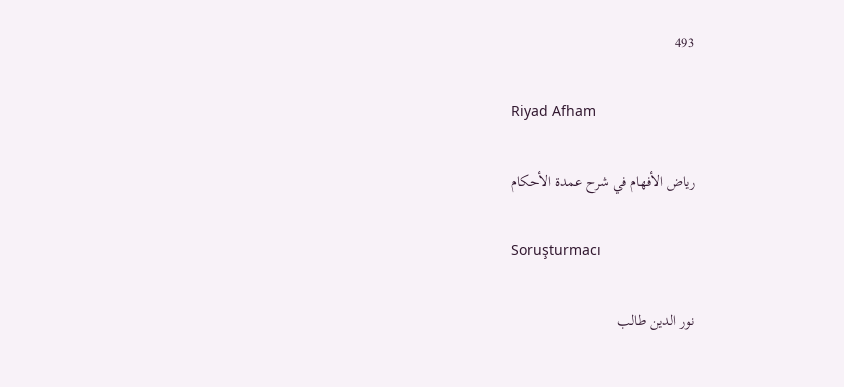493

Riyad Afham

رياض الأفهام في شرح عمدة الأحكام

Soruşturmacı

نور الدين طالب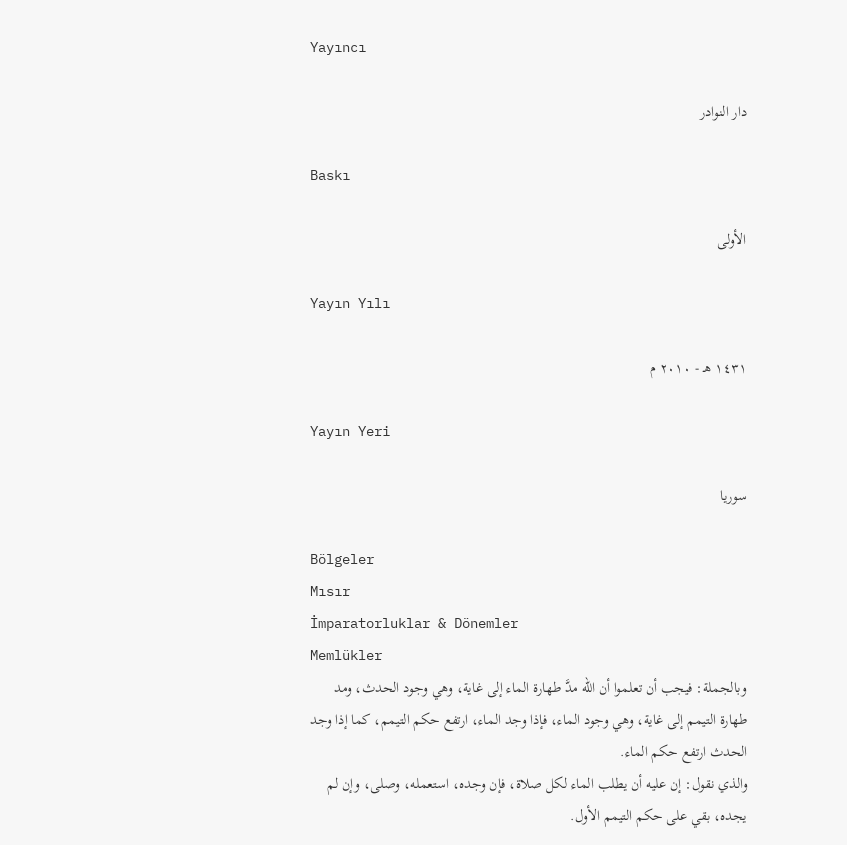Yayıncı

دار النوادر

Baskı

الأولى

Yayın Yılı

١٤٣١ هـ - ٢٠١٠ م

Yayın Yeri

سوريا

Bölgeler
Mısır
İmparatorluklar & Dönemler
Memlükler
وبالجملة: فيجب أن تعلموا أن الله مدَّ طهارة الماء إلى غاية، وهي وجود الحدث، ومد طهارة التيمم إلى غاية، وهي وجود الماء، فإذا وجد الماء، ارتفع حكم التيمم، كما إذا وجد الحدث ارتفع حكم الماء.
والذي نقول: إن عليه أن يطلب الماء لكل صلاة، فإن وجده، استعمله، وصلى، وإن لم يجده، بقي على حكم التيمم الأول.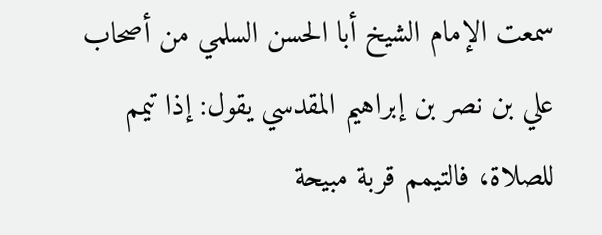سمعت الإمام الشيخ أبا الحسن السلمي من أصحاب علي بن نصر بن إبراهيم المقدسي يقول: إذا تيمم للصلاة، فالتيمم قربة مبيحة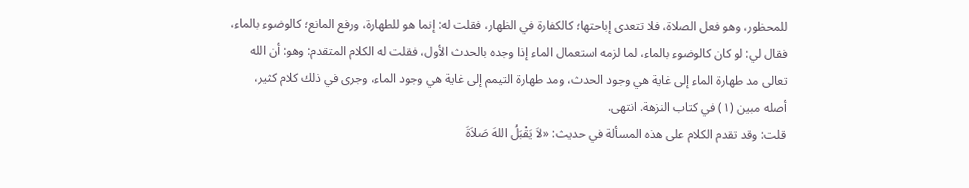للمحظور، وهو فعل الصلاة، فلا تتعدى إباحتها؛ كالكفارة في الظهار، فقلت له: إنما هو للطهارة، ورفع المانع؛ كالوضوء بالماء، فقال لي: لو كان كالوضوء بالماء، لما لزمه استعمال الماء إذا وجده بالحدث الأول، فقلت له الكلام المتقدم: وهو: أن الله تعالى مد طهارة الماء إلى غاية هي وجود الحدث، ومد طهارة التيمم إلى غاية هي وجود الماء، وجرى في ذلك كلام كثير، أصله مبين (١) في كتاب النزهة. انتهى.
قلت: وقد تقدم الكلام على هذه المسألة في حديث: «لاَ يَقْبَلُ اللهَ صَلاَةَ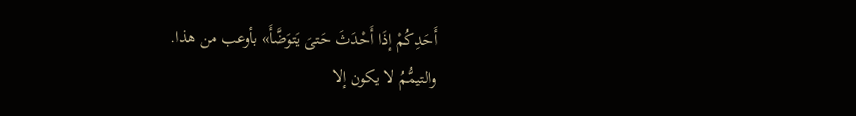أَحَدِكُمْ إذَا أَحْدَثَ حَتىَ يَتوَضَّأَ» بأوعب من هذا.
والتيمُّمُ لا يكون إلا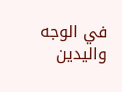في الوجه واليدين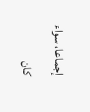إجماعا، سواء كان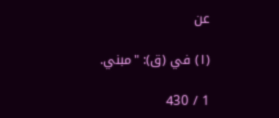عن

(١) في (ق): "مبني.

1 / 430